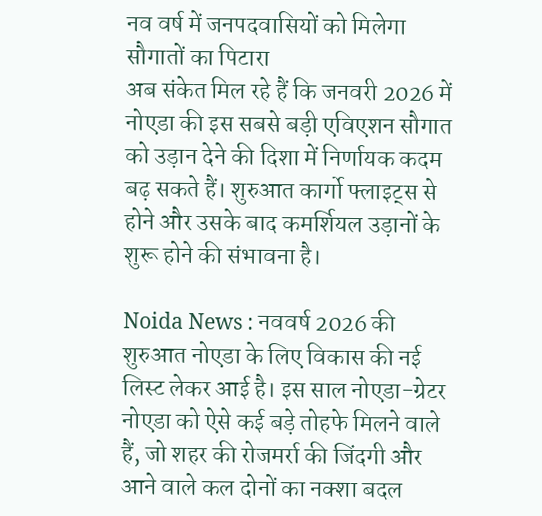नव वर्ष में जनपदवासियों को मिलेगा सौगातों का पिटारा
अब संकेत मिल रहे हैं कि जनवरी 2026 में नोएडा की इस सबसे बड़ी एविएशन सौगात को उड़ान देने की दिशा में निर्णायक कदम बढ़ सकते हैं। शुरुआत कार्गो फ्लाइट्स से होने और उसके बाद कमर्शियल उड़ानों के शुरू होने की संभावना है।

Noida News : नववर्ष 2026 की शुरुआत नोएडा के लिए विकास की नई लिस्ट लेकर आई है। इस साल नोएडा-ग्रेटर नोएडा को ऐसे कई बड़े तोहफे मिलने वाले हैं, जो शहर की रोजमर्रा की जिंदगी और आने वाले कल दोनों का नक्शा बदल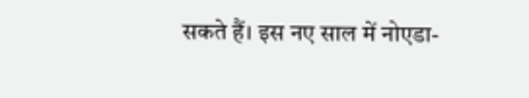सकते हैं। इस नए साल में नोएडा-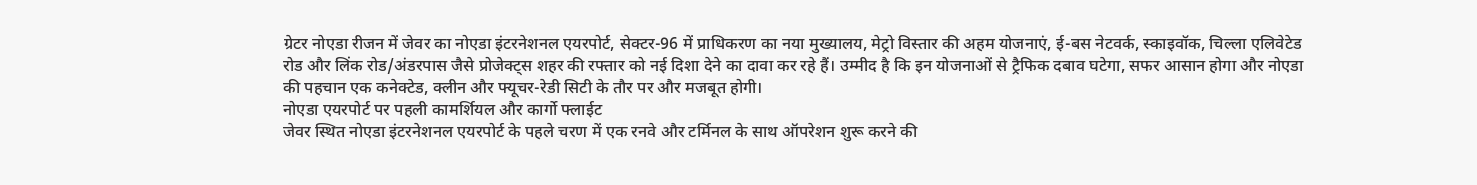ग्रेटर नोएडा रीजन में जेवर का नोएडा इंटरनेशनल एयरपोर्ट, सेक्टर-96 में प्राधिकरण का नया मुख्यालय, मेट्रो विस्तार की अहम योजनाएं, ई-बस नेटवर्क, स्काइवॉक, चिल्ला एलिवेटेड रोड और लिंक रोड/अंडरपास जैसे प्रोजेक्ट्स शहर की रफ्तार को नई दिशा देने का दावा कर रहे हैं। उम्मीद है कि इन योजनाओं से ट्रैफिक दबाव घटेगा, सफर आसान होगा और नोएडा की पहचान एक कनेक्टेड, क्लीन और फ्यूचर-रेडी सिटी के तौर पर और मजबूत होगी।
नोएडा एयरपोर्ट पर पहली कामर्शियल और कार्गो फ्लाईट
जेवर स्थित नोएडा इंटरनेशनल एयरपोर्ट के पहले चरण में एक रनवे और टर्मिनल के साथ ऑपरेशन शुरू करने की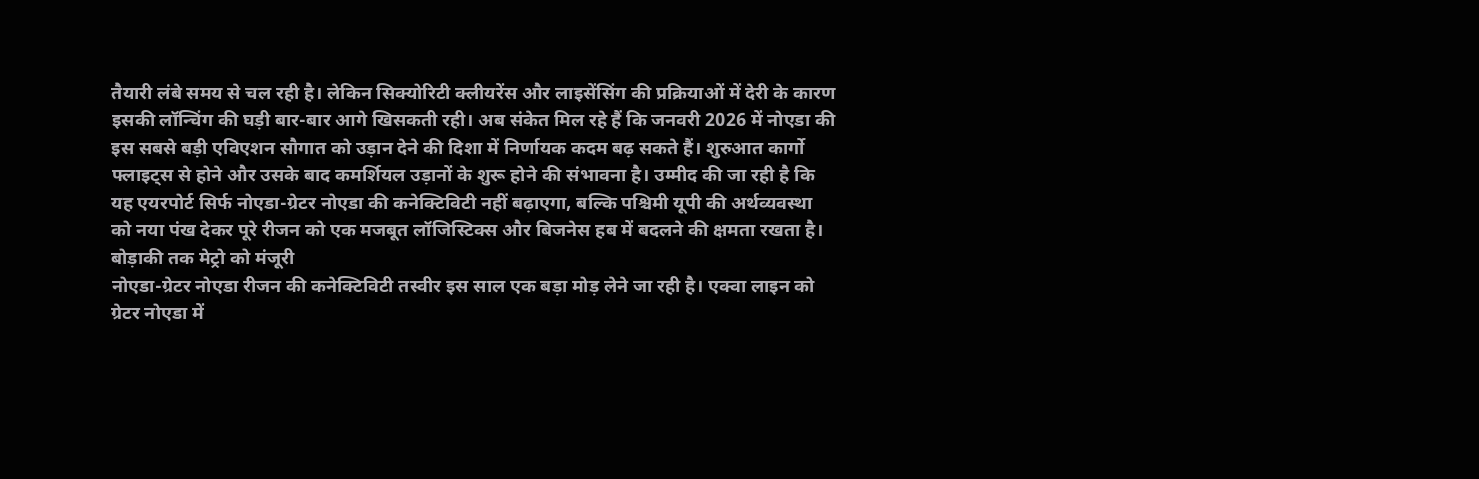तैयारी लंबे समय से चल रही है। लेकिन सिक्योरिटी क्लीयरेंस और लाइसेंसिंग की प्रक्रियाओं में देरी के कारण इसकी लॉन्चिंग की घड़ी बार-बार आगे खिसकती रही। अब संकेत मिल रहे हैं कि जनवरी 2026 में नोएडा की इस सबसे बड़ी एविएशन सौगात को उड़ान देने की दिशा में निर्णायक कदम बढ़ सकते हैं। शुरुआत कार्गो फ्लाइट्स से होने और उसके बाद कमर्शियल उड़ानों के शुरू होने की संभावना है। उम्मीद की जा रही है कि यह एयरपोर्ट सिर्फ नोएडा-ग्रेटर नोएडा की कनेक्टिविटी नहीं बढ़ाएगा, बल्कि पश्चिमी यूपी की अर्थव्यवस्था को नया पंख देकर पूरे रीजन को एक मजबूत लॉजिस्टिक्स और बिजनेस हब में बदलने की क्षमता रखता है।
बोड़ाकी तक मेट्रो को मंजूरी
नोएडा-ग्रेटर नोएडा रीजन की कनेक्टिविटी तस्वीर इस साल एक बड़ा मोड़ लेने जा रही है। एक्वा लाइन को ग्रेटर नोएडा में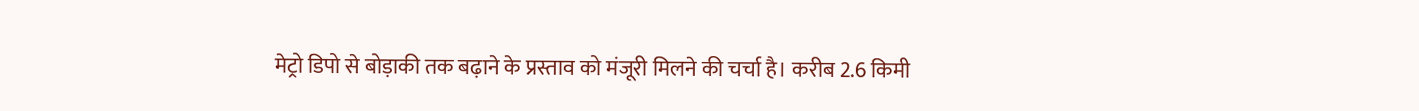मेट्रो डिपो से बोड़ाकी तक बढ़ाने के प्रस्ताव को मंजूरी मिलने की चर्चा है। करीब 2.6 किमी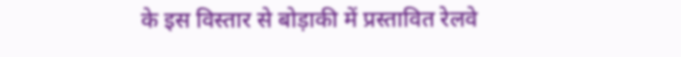के इस विस्तार से बोड़ाकी में प्रस्तावित रेलवे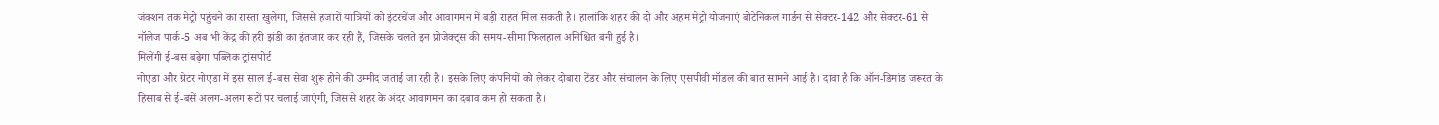जंक्शन तक मेट्रो पहुंचने का रास्ता खुलेगा, जिससे हजारों यात्रियों को इंटरचेंज और आवागमन में बड़ी राहत मिल सकती है। हालांकि शहर की दो और अहम मेट्रो योजनाएं बोटेनिकल गार्डन से सेक्टर-142 और सेक्टर-61 से नॉलेज पार्क-5 अब भी केंद्र की हरी झंडी का इंतजार कर रही हैं, जिसके चलते इन प्रोजेक्ट्स की समय-सीमा फिलहाल अनिश्चित बनी हुई है।
मिलेंगी ई-बस बढ़ेगा पब्लिक ट्रांसपोर्ट
नोएडा और ग्रेटर नोएडा में इस साल ई-बस सेवा शुरू होने की उम्मीद जताई जा रही है। इसके लिए कंपनियों को लेकर दोबारा टेंडर और संचालन के लिए एसपीवी मॉडल की बात सामने आई है। दावा है कि ऑन-डिमांड जरूरत के हिसाब से ई-बसें अलग-अलग रूटों पर चलाई जाएंगी, जिससे शहर के अंदर आवागमन का दबाव कम हो सकता है।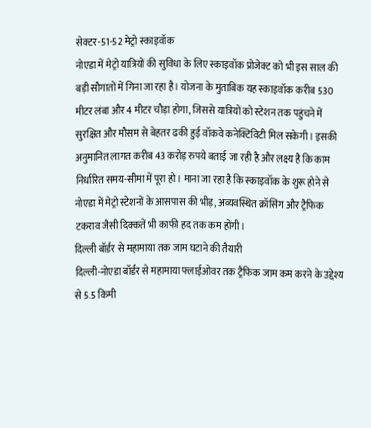सेक्टर-51-52 मेट्रो स्काइवॉक
नोएडा में मेट्रो यात्रियों की सुविधा के लिए स्काइवॉक प्रोजेक्ट को भी इस साल की बड़ी सौगातों में गिना जा रहा है। योजना के मुताबिक यह स्काइवॉक करीब 530 मीटर लंबा और 4 मीटर चौड़ा होगा, जिससे यात्रियों को स्टेशन तक पहुंचने में सुरक्षित और मौसम से बेहतर ढकी हुई वॉकवे कनेक्टिविटी मिल सकेगी। इसकी अनुमानित लागत करीब 43 करोड़ रुपये बताई जा रही है और लक्ष्य है कि काम निर्धारित समय-सीमा में पूरा हो। माना जा रहा है कि स्काइवॉक के शुरू होने से नोएडा में मेट्रो स्टेशनों के आसपास की भीड़, अव्यवस्थित क्रॉसिंग और ट्रैफिक टकराव जैसी दिक्कतें भी काफी हद तक कम होंगी।
दिल्ली बॉर्डर से महामाया तक जाम घटाने की तैयारी
दिल्ली-नोएडा बॉर्डर से महामाया फ्लाईओवर तक ट्रैफिक जाम कम करने के उद्देश्य से 5.5 किमी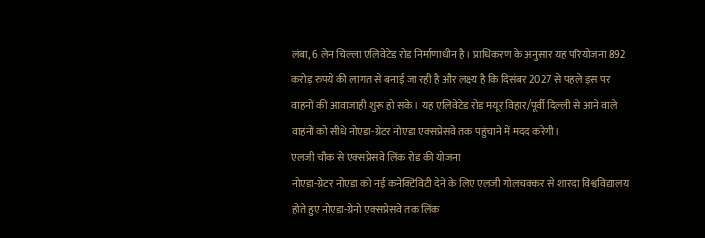लंबा, 6 लेन चिल्ला एलिवेटेड रोड निर्माणाधीन है। प्राधिकरण के अनुसार यह परियोजना 892 करोड़ रुपये की लागत से बनाई जा रही है और लक्ष्य है कि दिसंबर 2027 से पहले इस पर वाहनों की आवाजाही शुरू हो सके। यह एलिवेटेड रोड मयूर विहार/पूर्वी दिल्ली से आने वाले वाहनों को सीधे नोएडा-ग्रेटर नोएडा एक्सप्रेसवे तक पहुंचाने में मदद करेगी।
एलजी चौक से एक्सप्रेसवे लिंक रोड की योजना
नोएडा-ग्रेटर नोएडा को नई कनेक्टिविटी देने के लिए एलजी गोलचक्कर से शारदा विश्वविद्यालय होते हुए नोएडा-ग्रेनो एक्सप्रेसवे तक लिंक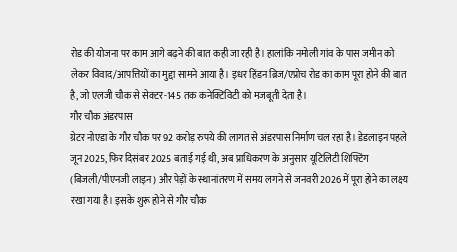रोड की योजना पर काम आगे बढ़ने की बात कही जा रही है। हालांकि नमोली गांव के पास जमीन को लेकर विवाद/आपत्तियों का मुद्दा सामने आया है। इधर हिंडन ब्रिज/एप्रोच रोड का काम पूरा होने की बात है, जो एलजी चौक से सेक्टर-145 तक कनेक्टिविटी को मजबूती देता है।
गौर चौक अंडरपास
ग्रेटर नोएडा के गौर चौक पर 92 करोड़ रुपये की लागत से अंडरपास निर्माण चल रहा है। डेडलाइन पहले जून 2025, फिर दिसंबर 2025 बताई गई थी, अब प्राधिकरण के अनुसार यूटिलिटी शिफ्टिंग (बिजली/पीएनजी लाइन) और पेड़ों के स्थानांतरण में समय लगने से जनवरी 2026 में पूरा होने का लक्ष्य रखा गया है। इसके शुरू होने से गौर चौक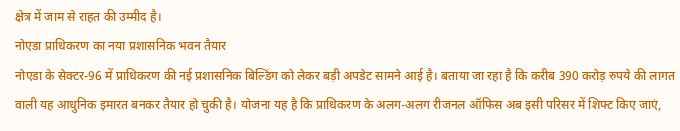क्षेत्र में जाम से राहत की उम्मीद है।
नोएडा प्राधिकरण का नया प्रशासनिक भवन तैयार
नोएडा के सेक्टर-96 में प्राधिकरण की नई प्रशासनिक बिल्डिंग को लेकर बड़ी अपडेट सामने आई है। बताया जा रहा है कि करीब 390 करोड़ रुपये की लागत वाली यह आधुनिक इमारत बनकर तैयार हो चुकी है। योजना यह है कि प्राधिकरण के अलग-अलग रीजनल ऑफिस अब इसी परिसर में शिफ्ट किए जाएं,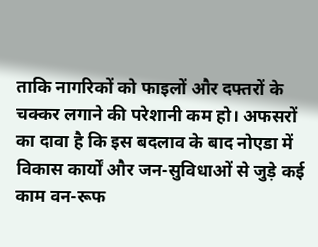ताकि नागरिकों को फाइलों और दफ्तरों के चक्कर लगाने की परेशानी कम हो। अफसरों का दावा है कि इस बदलाव के बाद नोएडा में विकास कार्यों और जन-सुविधाओं से जुड़े कई काम वन-रूफ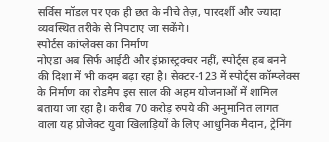सर्विस मॉडल पर एक ही छत के नीचे तेज़, पारदर्शी और ज्यादा व्यवस्थित तरीके से निपटाए जा सकेंगे।
स्पोर्टस कांप्लेक्स का निर्माण
नोएडा अब सिर्फ आईटी और इंफ्रास्ट्रक्चर नहीं, स्पोर्ट्स हब बनने की दिशा में भी कदम बढ़ा रहा है। सेक्टर-123 में स्पोर्ट्स कॉम्प्लेक्स के निर्माण का रोडमैप इस साल की अहम योजनाओं में शामिल बताया जा रहा है। करीब 70 करोड़ रुपये की अनुमानित लागत वाला यह प्रोजेक्ट युवा खिलाड़ियों के लिए आधुनिक मैदान, ट्रेनिंग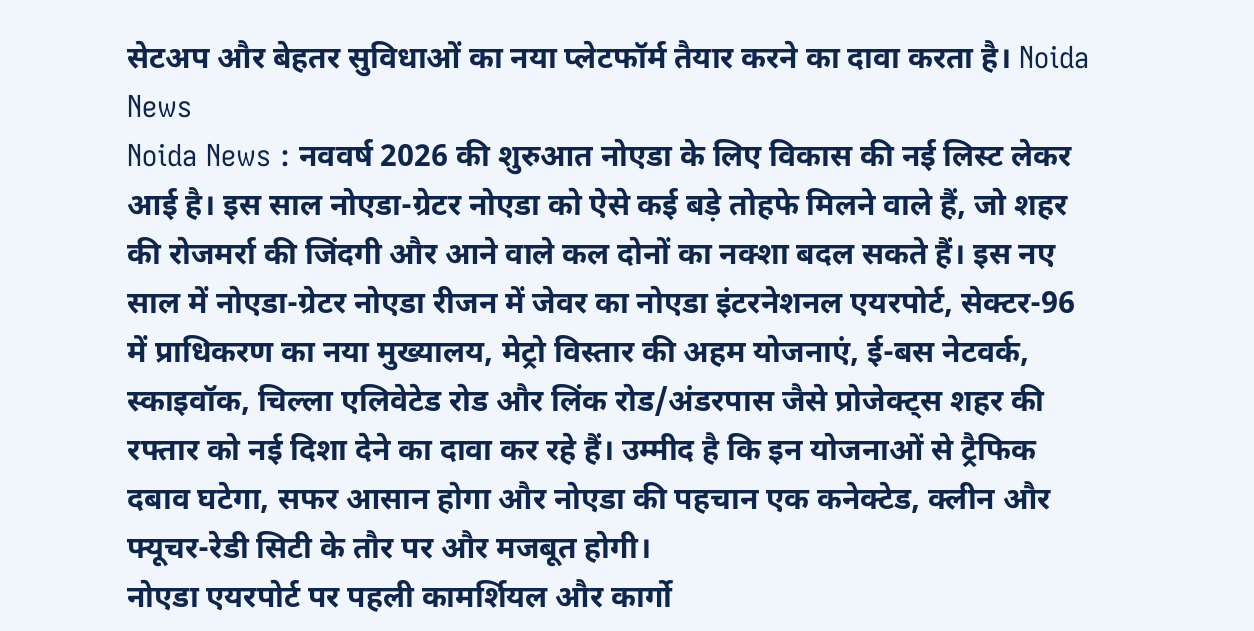सेटअप और बेहतर सुविधाओं का नया प्लेटफॉर्म तैयार करने का दावा करता है। Noida News
Noida News : नववर्ष 2026 की शुरुआत नोएडा के लिए विकास की नई लिस्ट लेकर आई है। इस साल नोएडा-ग्रेटर नोएडा को ऐसे कई बड़े तोहफे मिलने वाले हैं, जो शहर की रोजमर्रा की जिंदगी और आने वाले कल दोनों का नक्शा बदल सकते हैं। इस नए साल में नोएडा-ग्रेटर नोएडा रीजन में जेवर का नोएडा इंटरनेशनल एयरपोर्ट, सेक्टर-96 में प्राधिकरण का नया मुख्यालय, मेट्रो विस्तार की अहम योजनाएं, ई-बस नेटवर्क, स्काइवॉक, चिल्ला एलिवेटेड रोड और लिंक रोड/अंडरपास जैसे प्रोजेक्ट्स शहर की रफ्तार को नई दिशा देने का दावा कर रहे हैं। उम्मीद है कि इन योजनाओं से ट्रैफिक दबाव घटेगा, सफर आसान होगा और नोएडा की पहचान एक कनेक्टेड, क्लीन और फ्यूचर-रेडी सिटी के तौर पर और मजबूत होगी।
नोएडा एयरपोर्ट पर पहली कामर्शियल और कार्गो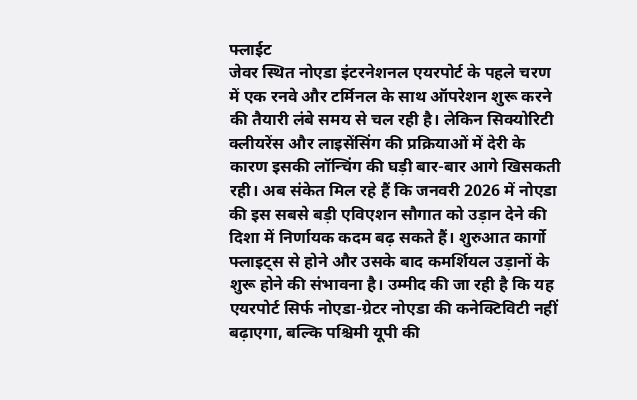फ्लाईट
जेवर स्थित नोएडा इंटरनेशनल एयरपोर्ट के पहले चरण में एक रनवे और टर्मिनल के साथ ऑपरेशन शुरू करने की तैयारी लंबे समय से चल रही है। लेकिन सिक्योरिटी क्लीयरेंस और लाइसेंसिंग की प्रक्रियाओं में देरी के कारण इसकी लॉन्चिंग की घड़ी बार-बार आगे खिसकती रही। अब संकेत मिल रहे हैं कि जनवरी 2026 में नोएडा की इस सबसे बड़ी एविएशन सौगात को उड़ान देने की दिशा में निर्णायक कदम बढ़ सकते हैं। शुरुआत कार्गो फ्लाइट्स से होने और उसके बाद कमर्शियल उड़ानों के शुरू होने की संभावना है। उम्मीद की जा रही है कि यह एयरपोर्ट सिर्फ नोएडा-ग्रेटर नोएडा की कनेक्टिविटी नहीं बढ़ाएगा, बल्कि पश्चिमी यूपी की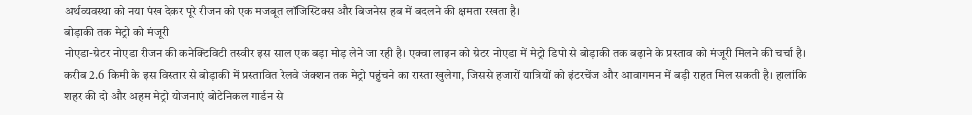अर्थव्यवस्था को नया पंख देकर पूरे रीजन को एक मजबूत लॉजिस्टिक्स और बिजनेस हब में बदलने की क्षमता रखता है।
बोड़ाकी तक मेट्रो को मंजूरी
नोएडा-ग्रेटर नोएडा रीजन की कनेक्टिविटी तस्वीर इस साल एक बड़ा मोड़ लेने जा रही है। एक्वा लाइन को ग्रेटर नोएडा में मेट्रो डिपो से बोड़ाकी तक बढ़ाने के प्रस्ताव को मंजूरी मिलने की चर्चा है। करीब 2.6 किमी के इस विस्तार से बोड़ाकी में प्रस्तावित रेलवे जंक्शन तक मेट्रो पहुंचने का रास्ता खुलेगा, जिससे हजारों यात्रियों को इंटरचेंज और आवागमन में बड़ी राहत मिल सकती है। हालांकि शहर की दो और अहम मेट्रो योजनाएं बोटेनिकल गार्डन से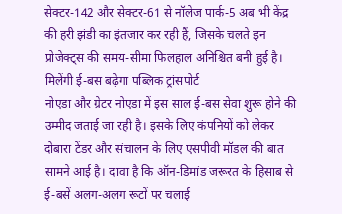सेक्टर-142 और सेक्टर-61 से नॉलेज पार्क-5 अब भी केंद्र की हरी झंडी का इंतजार कर रही हैं, जिसके चलते इन प्रोजेक्ट्स की समय-सीमा फिलहाल अनिश्चित बनी हुई है।
मिलेंगी ई-बस बढ़ेगा पब्लिक ट्रांसपोर्ट
नोएडा और ग्रेटर नोएडा में इस साल ई-बस सेवा शुरू होने की उम्मीद जताई जा रही है। इसके लिए कंपनियों को लेकर दोबारा टेंडर और संचालन के लिए एसपीवी मॉडल की बात सामने आई है। दावा है कि ऑन-डिमांड जरूरत के हिसाब से ई-बसें अलग-अलग रूटों पर चलाई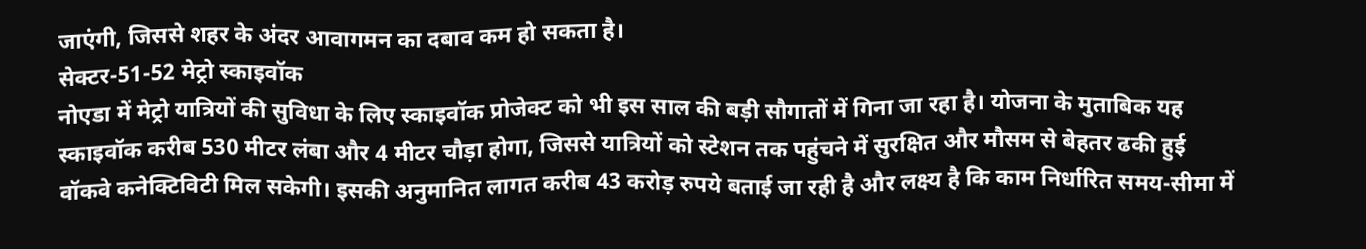जाएंगी, जिससे शहर के अंदर आवागमन का दबाव कम हो सकता है।
सेक्टर-51-52 मेट्रो स्काइवॉक
नोएडा में मेट्रो यात्रियों की सुविधा के लिए स्काइवॉक प्रोजेक्ट को भी इस साल की बड़ी सौगातों में गिना जा रहा है। योजना के मुताबिक यह स्काइवॉक करीब 530 मीटर लंबा और 4 मीटर चौड़ा होगा, जिससे यात्रियों को स्टेशन तक पहुंचने में सुरक्षित और मौसम से बेहतर ढकी हुई वॉकवे कनेक्टिविटी मिल सकेगी। इसकी अनुमानित लागत करीब 43 करोड़ रुपये बताई जा रही है और लक्ष्य है कि काम निर्धारित समय-सीमा में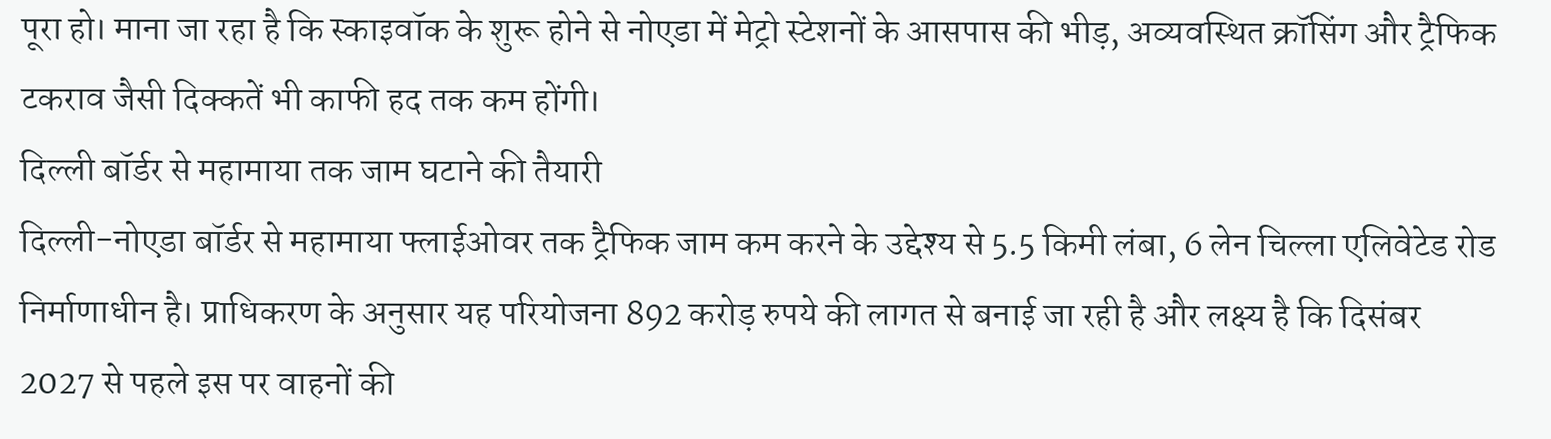पूरा हो। माना जा रहा है कि स्काइवॉक के शुरू होने से नोएडा में मेट्रो स्टेशनों के आसपास की भीड़, अव्यवस्थित क्रॉसिंग और ट्रैफिक टकराव जैसी दिक्कतें भी काफी हद तक कम होंगी।
दिल्ली बॉर्डर से महामाया तक जाम घटाने की तैयारी
दिल्ली-नोएडा बॉर्डर से महामाया फ्लाईओवर तक ट्रैफिक जाम कम करने के उद्देश्य से 5.5 किमी लंबा, 6 लेन चिल्ला एलिवेटेड रोड निर्माणाधीन है। प्राधिकरण के अनुसार यह परियोजना 892 करोड़ रुपये की लागत से बनाई जा रही है और लक्ष्य है कि दिसंबर 2027 से पहले इस पर वाहनों की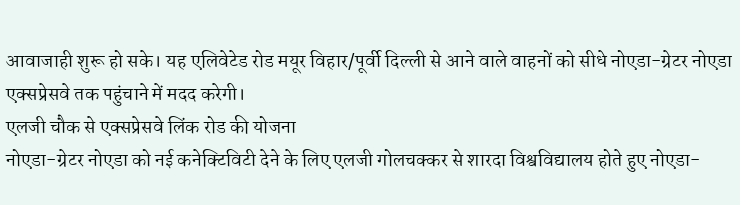आवाजाही शुरू हो सके। यह एलिवेटेड रोड मयूर विहार/पूर्वी दिल्ली से आने वाले वाहनों को सीधे नोएडा-ग्रेटर नोएडा एक्सप्रेसवे तक पहुंचाने में मदद करेगी।
एलजी चौक से एक्सप्रेसवे लिंक रोड की योजना
नोएडा-ग्रेटर नोएडा को नई कनेक्टिविटी देने के लिए एलजी गोलचक्कर से शारदा विश्वविद्यालय होते हुए नोएडा-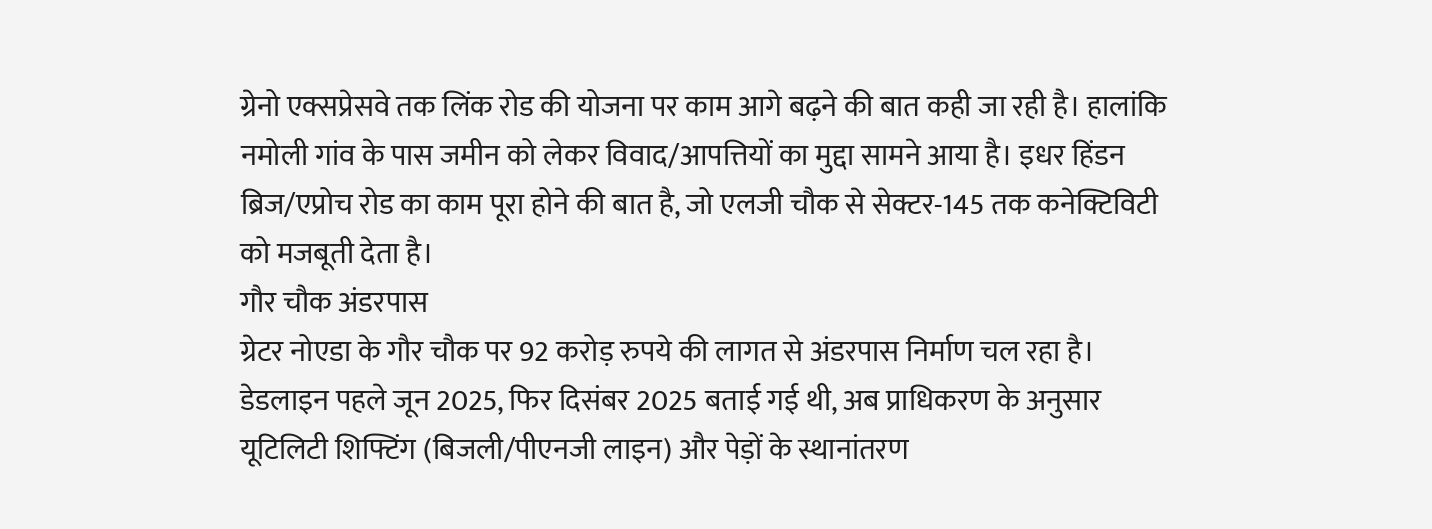ग्रेनो एक्सप्रेसवे तक लिंक रोड की योजना पर काम आगे बढ़ने की बात कही जा रही है। हालांकि नमोली गांव के पास जमीन को लेकर विवाद/आपत्तियों का मुद्दा सामने आया है। इधर हिंडन ब्रिज/एप्रोच रोड का काम पूरा होने की बात है, जो एलजी चौक से सेक्टर-145 तक कनेक्टिविटी को मजबूती देता है।
गौर चौक अंडरपास
ग्रेटर नोएडा के गौर चौक पर 92 करोड़ रुपये की लागत से अंडरपास निर्माण चल रहा है। डेडलाइन पहले जून 2025, फिर दिसंबर 2025 बताई गई थी, अब प्राधिकरण के अनुसार यूटिलिटी शिफ्टिंग (बिजली/पीएनजी लाइन) और पेड़ों के स्थानांतरण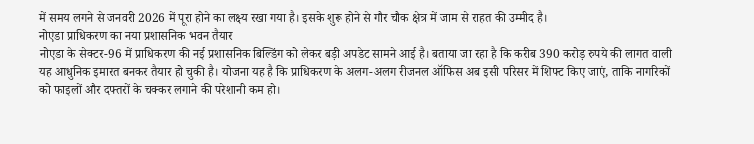में समय लगने से जनवरी 2026 में पूरा होने का लक्ष्य रखा गया है। इसके शुरू होने से गौर चौक क्षेत्र में जाम से राहत की उम्मीद है।
नोएडा प्राधिकरण का नया प्रशासनिक भवन तैयार
नोएडा के सेक्टर-96 में प्राधिकरण की नई प्रशासनिक बिल्डिंग को लेकर बड़ी अपडेट सामने आई है। बताया जा रहा है कि करीब 390 करोड़ रुपये की लागत वाली यह आधुनिक इमारत बनकर तैयार हो चुकी है। योजना यह है कि प्राधिकरण के अलग-अलग रीजनल ऑफिस अब इसी परिसर में शिफ्ट किए जाएं, ताकि नागरिकों को फाइलों और दफ्तरों के चक्कर लगाने की परेशानी कम हो।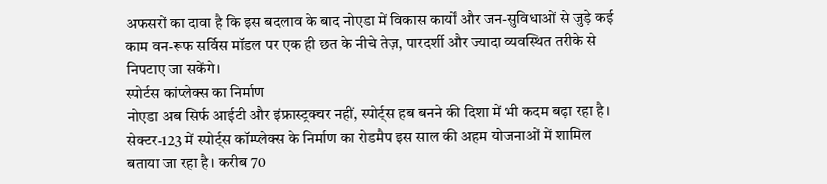अफसरों का दावा है कि इस बदलाव के बाद नोएडा में विकास कार्यों और जन-सुविधाओं से जुड़े कई काम वन-रूफ सर्विस मॉडल पर एक ही छत के नीचे तेज़, पारदर्शी और ज्यादा व्यवस्थित तरीके से निपटाए जा सकेंगे।
स्पोर्टस कांप्लेक्स का निर्माण
नोएडा अब सिर्फ आईटी और इंफ्रास्ट्रक्चर नहीं, स्पोर्ट्स हब बनने की दिशा में भी कदम बढ़ा रहा है। सेक्टर-123 में स्पोर्ट्स कॉम्प्लेक्स के निर्माण का रोडमैप इस साल की अहम योजनाओं में शामिल बताया जा रहा है। करीब 70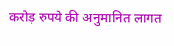करोड़ रुपये की अनुमानित लागत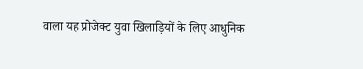वाला यह प्रोजेक्ट युवा खिलाड़ियों के लिए आधुनिक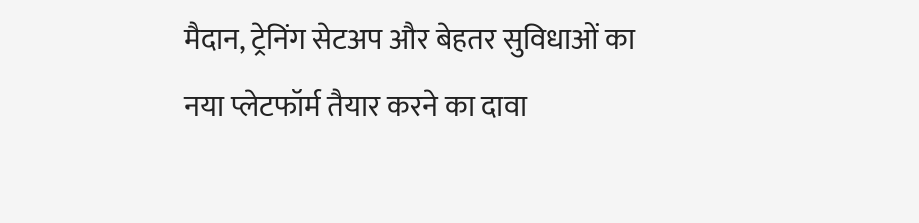मैदान, ट्रेनिंग सेटअप और बेहतर सुविधाओं का नया प्लेटफॉर्म तैयार करने का दावा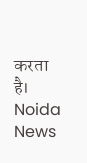करता है। Noida News